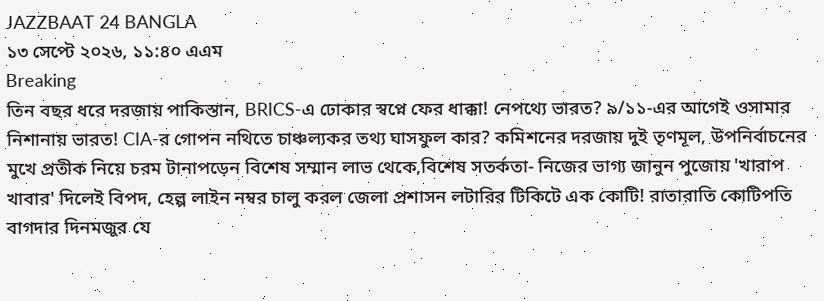JAZZBAAT 24 BANGLA
১৩ সেপ্টে ২০২৬, ১১:৪০ এএম
Breaking
তিন বছর ধরে দরজায় পাকিস্তান, BRICS-এ ঢোকার স্বপ্নে ফের ধাক্কা! নেপথ্যে ভারত? ৯/১১-এর আগেই ওসামার নিশানায় ভারত! CIA-র গোপন নথিতে চাঞ্চল্যকর তথ্য ঘাসফুল কার? কমিশনের দরজায় দুই তৃণমূল, উপনির্বাচনের মুখে প্রতীক নিয়ে চরম টানাপড়েন বিশেষ সম্মান লাভ থেকে,বিশেষ সতর্কতা- নিজের ভাগ্য জানুন পুজোয় 'খারাপ খাবার' দিলেই বিপদ, হেল্প লাইন নম্বর চালু করল জেলা প্রশাসন লটারির টিকিটে এক কোটি! রাতারাতি কোটিপতি বাগদার দিনমজুর যে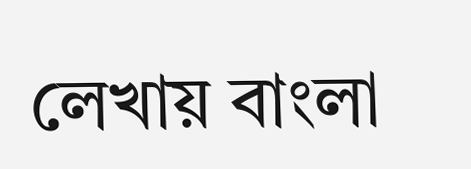লেখায় বাংলা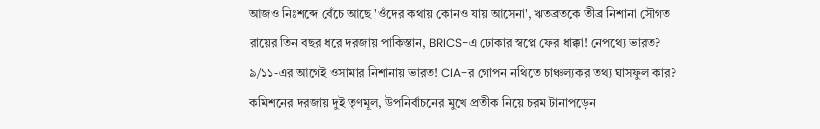আজও নিঃশব্দে বেঁচে আছে 'ওঁদের কথায় কোনও যায় আসেনা', ঋতব্রতকে তীব্র নিশানা সৌগত রায়ের তিন বছর ধরে দরজায় পাকিস্তান, BRICS-এ ঢোকার স্বপ্নে ফের ধাক্কা! নেপথ্যে ভারত? ৯/১১-এর আগেই ওসামার নিশানায় ভারত! CIA-র গোপন নথিতে চাঞ্চল্যকর তথ্য ঘাসফুল কার? কমিশনের দরজায় দুই তৃণমূল, উপনির্বাচনের মুখে প্রতীক নিয়ে চরম টানাপড়েন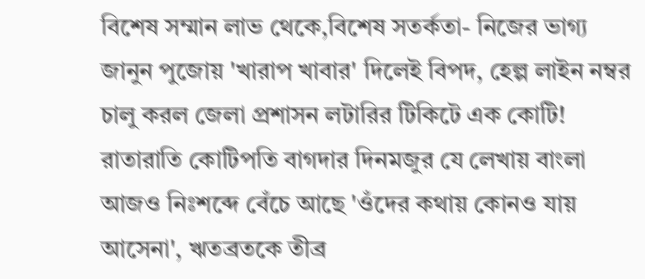বিশেষ সম্মান লাভ থেকে,বিশেষ সতর্কতা- নিজের ভাগ্য জানুন পুজোয় 'খারাপ খাবার' দিলেই বিপদ, হেল্প লাইন নম্বর চালু করল জেলা প্রশাসন লটারির টিকিটে এক কোটি! রাতারাতি কোটিপতি বাগদার দিনমজুর যে লেখায় বাংলা আজও নিঃশব্দে বেঁচে আছে 'ওঁদের কথায় কোনও যায় আসেনা', ঋতব্রতকে তীব্র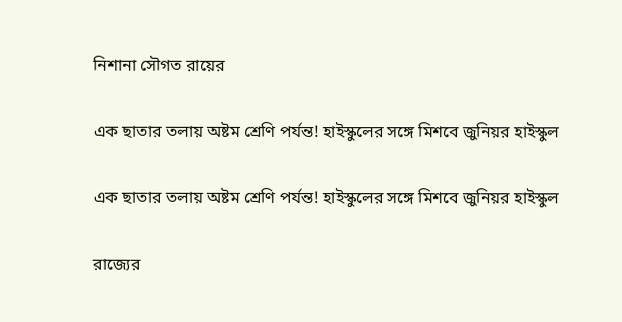নিশানা সৌগত রায়ের

এক ছাতার তলায় অষ্টম শ্রেণি পর্যন্ত! হাইস্কুলের সঙ্গে মিশবে জুনিয়র হাইস্কুল

এক ছাতার তলায় অষ্টম শ্রেণি পর্যন্ত! হাইস্কুলের সঙ্গে মিশবে জুনিয়র হাইস্কুল

রাজ্যের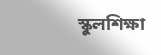স্কুলশিক্ষা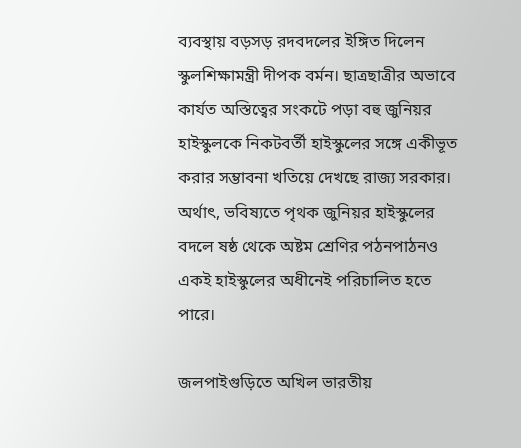ব্যবস্থায় বড়সড় রদবদলের ইঙ্গিত দিলেন স্কুলশিক্ষামন্ত্রী দীপক বর্মন। ছাত্রছাত্রীর অভাবে কার্যত অস্তিত্বের সংকটে পড়া বহু জুনিয়র হাইস্কুলকে নিকটবর্তী হাইস্কুলের সঙ্গে একীভূত করার সম্ভাবনা খতিয়ে দেখছে রাজ্য সরকার। অর্থাৎ, ভবিষ্যতে পৃথক জুনিয়র হাইস্কুলের বদলে ষষ্ঠ থেকে অষ্টম শ্রেণির পঠনপাঠনও একই হাইস্কুলের অধীনেই পরিচালিত হতে পারে।

জলপাইগুড়িতে অখিল ভারতীয়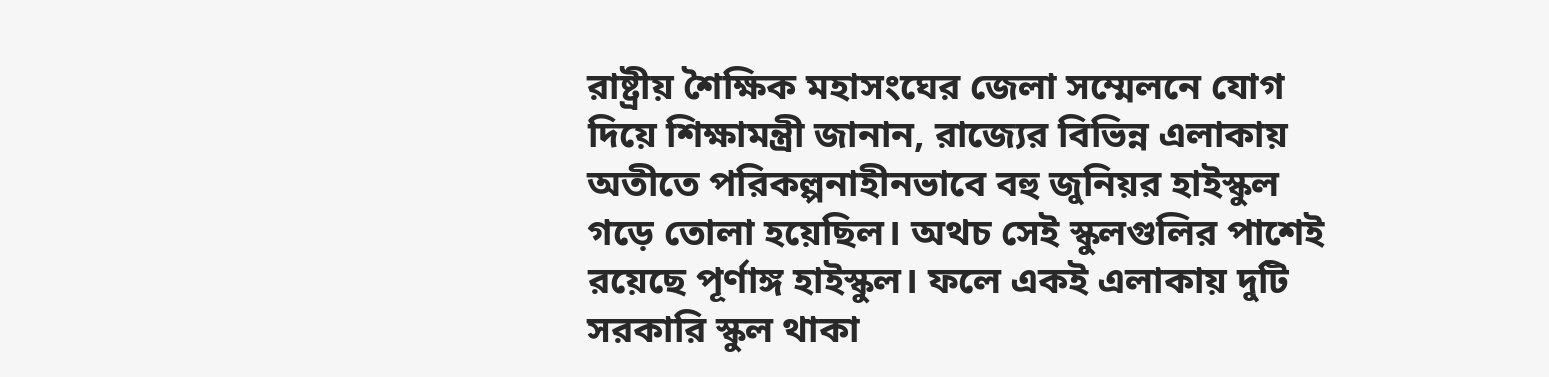রাষ্ট্রীয় শৈক্ষিক মহাসংঘের জেলা সম্মেলনে যোগ দিয়ে শিক্ষামন্ত্রী জানান, রাজ্যের বিভিন্ন এলাকায় অতীতে পরিকল্পনাহীনভাবে বহু জুনিয়র হাইস্কুল গড়ে তোলা হয়েছিল। অথচ সেই স্কুলগুলির পাশেই রয়েছে পূর্ণাঙ্গ হাইস্কুল। ফলে একই এলাকায় দুটি সরকারি স্কুল থাকা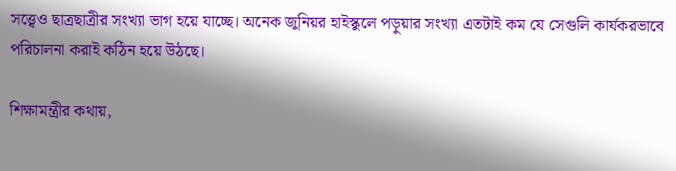সত্ত্বেও ছাত্রছাত্রীর সংখ্যা ভাগ হয়ে যাচ্ছে। অনেক জুনিয়র হাইস্কুলে পড়ুয়ার সংখ্যা এতটাই কম যে সেগুলি কার্যকরভাবে পরিচালনা করাই কঠিন হয়ে উঠছে।

শিক্ষামন্ত্রীর কথায়,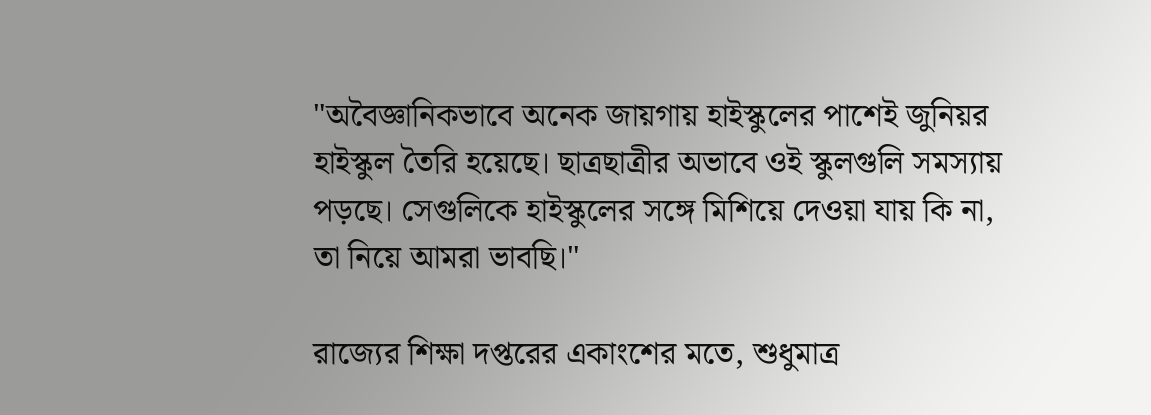"অবৈজ্ঞানিকভাবে অনেক জায়গায় হাইস্কুলের পাশেই জুনিয়র হাইস্কুল তৈরি হয়েছে। ছাত্রছাত্রীর অভাবে ওই স্কুলগুলি সমস্যায় পড়ছে। সেগুলিকে হাইস্কুলের সঙ্গে মিশিয়ে দেওয়া যায় কি না, তা নিয়ে আমরা ভাবছি।"

রাজ্যের শিক্ষা দপ্তরের একাংশের মতে, শুধুমাত্র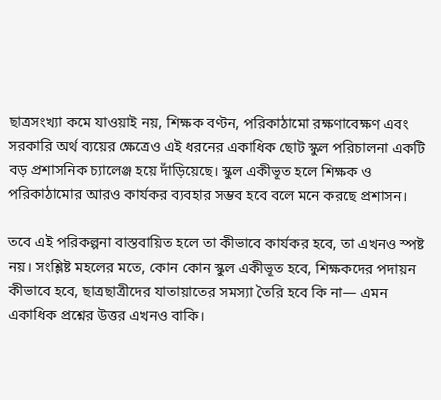ছাত্রসংখ্যা কমে যাওয়াই নয়, শিক্ষক বণ্টন, পরিকাঠামো রক্ষণাবেক্ষণ এবং সরকারি অর্থ ব্যয়ের ক্ষেত্রেও এই ধরনের একাধিক ছোট স্কুল পরিচালনা একটি বড় প্রশাসনিক চ্যালেঞ্জ হয়ে দাঁড়িয়েছে। স্কুল একীভূত হলে শিক্ষক ও পরিকাঠামোর আরও কার্যকর ব্যবহার সম্ভব হবে বলে মনে করছে প্রশাসন।

তবে এই পরিকল্পনা বাস্তবায়িত হলে তা কীভাবে কার্যকর হবে, তা এখনও স্পষ্ট নয়। সংশ্লিষ্ট মহলের মতে, কোন কোন স্কুল একীভূত হবে, শিক্ষকদের পদায়ন কীভাবে হবে, ছাত্রছাত্রীদের যাতায়াতের সমস্যা তৈরি হবে কি না— এমন একাধিক প্রশ্নের উত্তর এখনও বাকি।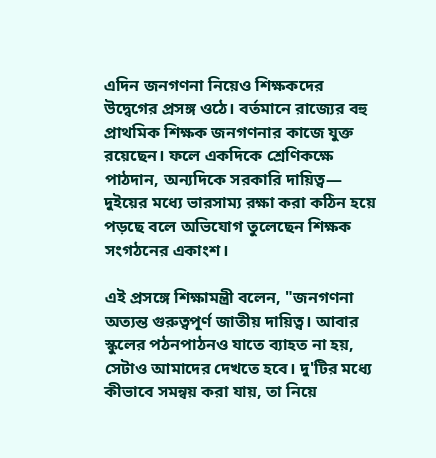এদিন জনগণনা নিয়েও শিক্ষকদের উদ্বেগের প্রসঙ্গ ওঠে। বর্তমানে রাজ্যের বহু প্রাথমিক শিক্ষক জনগণনার কাজে যুক্ত রয়েছেন। ফলে একদিকে শ্রেণিকক্ষে পাঠদান, অন্যদিকে সরকারি দায়িত্ব— দুইয়ের মধ্যে ভারসাম্য রক্ষা করা কঠিন হয়ে পড়ছে বলে অভিযোগ তুলেছেন শিক্ষক সংগঠনের একাংশ।

এই প্রসঙ্গে শিক্ষামন্ত্রী বলেন, "জনগণনা অত্যন্ত গুরুত্বপূর্ণ জাতীয় দায়িত্ব। আবার স্কুলের পঠনপাঠনও যাতে ব্যাহত না হয়, সেটাও আমাদের দেখতে হবে। দু'টির মধ্যে কীভাবে সমন্বয় করা যায়, তা নিয়ে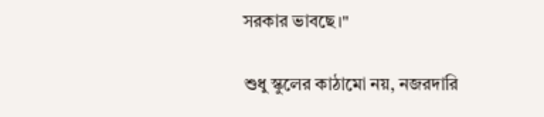সরকার ভাবছে।"

শুধু স্কুলের কাঠামো নয়, নজরদারি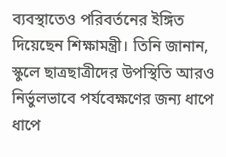ব্যবস্থাতেও পরিবর্তনের ইঙ্গিত দিয়েছেন শিক্ষামন্ত্রী। তিনি জানান, স্কুলে ছাত্রছাত্রীদের উপস্থিতি আরও নির্ভুলভাবে পর্যবেক্ষণের জন্য ধাপে ধাপে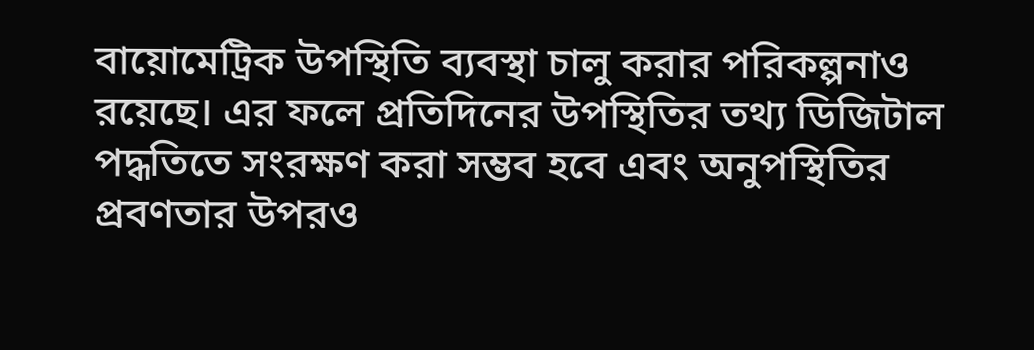বায়োমেট্রিক উপস্থিতি ব্যবস্থা চালু করার পরিকল্পনাও রয়েছে। এর ফলে প্রতিদিনের উপস্থিতির তথ্য ডিজিটাল পদ্ধতিতে সংরক্ষণ করা সম্ভব হবে এবং অনুপস্থিতির প্রবণতার উপরও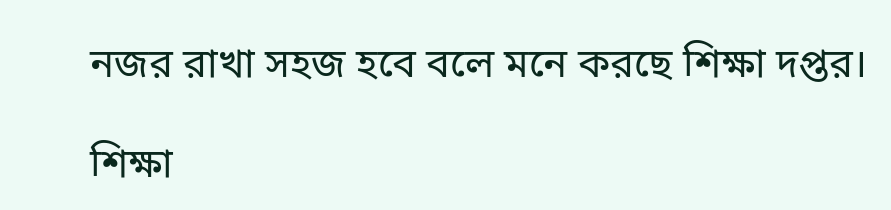নজর রাখা সহজ হবে বলে মনে করছে শিক্ষা দপ্তর।

শিক্ষা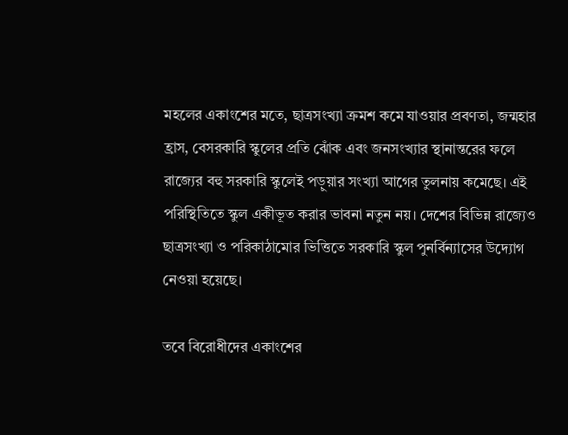মহলের একাংশের মতে, ছাত্রসংখ্যা ক্রমশ কমে যাওয়ার প্রবণতা, জন্মহার হ্রাস, বেসরকারি স্কুলের প্রতি ঝোঁক এবং জনসংখ্যার স্থানান্তরের ফলে রাজ্যের বহু সরকারি স্কুলেই পড়ুয়ার সংখ্যা আগের তুলনায় কমেছে। এই পরিস্থিতিতে স্কুল একীভূত করার ভাবনা নতুন নয়। দেশের বিভিন্ন রাজ্যেও ছাত্রসংখ্যা ও পরিকাঠামোর ভিত্তিতে সরকারি স্কুল পুনর্বিন্যাসের উদ্যোগ নেওয়া হয়েছে।

তবে বিরোধীদের একাংশের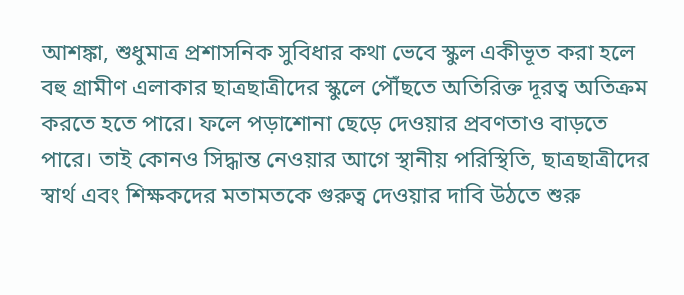আশঙ্কা, শুধুমাত্র প্রশাসনিক সুবিধার কথা ভেবে স্কুল একীভূত করা হলে বহু গ্রামীণ এলাকার ছাত্রছাত্রীদের স্কুলে পৌঁছতে অতিরিক্ত দূরত্ব অতিক্রম করতে হতে পারে। ফলে পড়াশোনা ছেড়ে দেওয়ার প্রবণতাও বাড়তে পারে। তাই কোনও সিদ্ধান্ত নেওয়ার আগে স্থানীয় পরিস্থিতি, ছাত্রছাত্রীদের স্বার্থ এবং শিক্ষকদের মতামতকে গুরুত্ব দেওয়ার দাবি উঠতে শুরু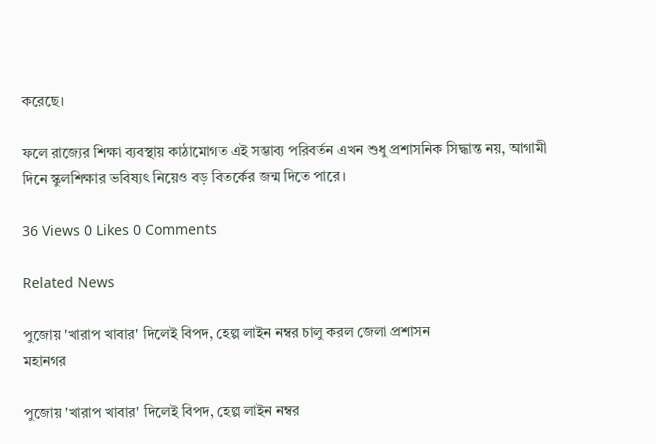করেছে।

ফলে রাজ্যের শিক্ষা ব্যবস্থায় কাঠামোগত এই সম্ভাব্য পরিবর্তন এখন শুধু প্রশাসনিক সিদ্ধান্ত নয়, আগামী দিনে স্কুলশিক্ষার ভবিষ্যৎ নিয়েও বড় বিতর্কের জন্ম দিতে পারে।

36 Views 0 Likes 0 Comments

Related News

পুজোয় 'খারাপ খাবার' দিলেই বিপদ, হেল্প লাইন নম্বর চালু করল জেলা প্রশাসন
মহানগর

পুজোয় 'খারাপ খাবার' দিলেই বিপদ, হেল্প লাইন নম্বর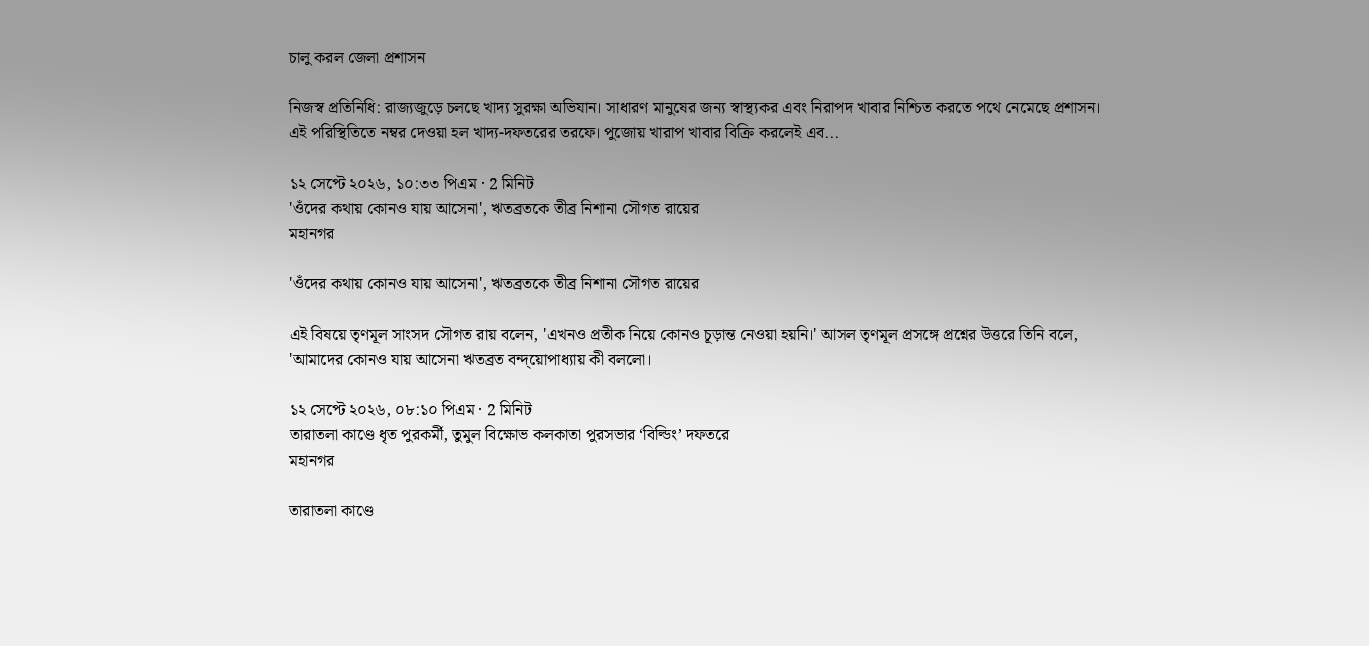চালু করল জেলা প্রশাসন

নিজস্ব প্রতিনিধি: রাজ্যজুড়ে চলছে খাদ্য সুরক্ষা অভিযান। সাধারণ মানুষের জন্য স্বাস্থ্যকর এবং নিরাপদ খাবার নিশ্চিত করতে পথে নেমেছে প্রশাসন। এই পরিস্থিতিতে নম্বর দেওয়া হল খাদ্য-দফতরের তরফে। পুজোয় খারাপ খাবার বিক্রি করলেই এব...

১২ সেপ্টে ২০২৬, ১০:৩৩ পিএম · 2 মিনিট
'ওঁদের কথায় কোনও যায় আসেনা', ঋতব্রতকে তীব্র নিশানা সৌগত রায়ের
মহানগর

'ওঁদের কথায় কোনও যায় আসেনা', ঋতব্রতকে তীব্র নিশানা সৌগত রায়ের

এই বিষয়ে তৃণমূল সাংসদ সৌগত রায় বলেন, 'এখনও প্রতীক নিয়ে কোনও চূড়ান্ত নেওয়া হয়নি।' আসল তৃণমূল প্রসঙ্গে প্রশ্নের উত্তরে তিনি বলে, 'আমাদের কোনও যায় আসেনা ঋতব্রত বন্দ্য়োপাধ্যায় কী বললো।

১২ সেপ্টে ২০২৬, ০৮:১০ পিএম · 2 মিনিট
তারাতলা কাণ্ডে ধৃত পুরকর্মী, তুমুল বিক্ষোভ কলকাতা পুরসভার ‘বিল্ডিং’ দফতরে
মহানগর

তারাতলা কাণ্ডে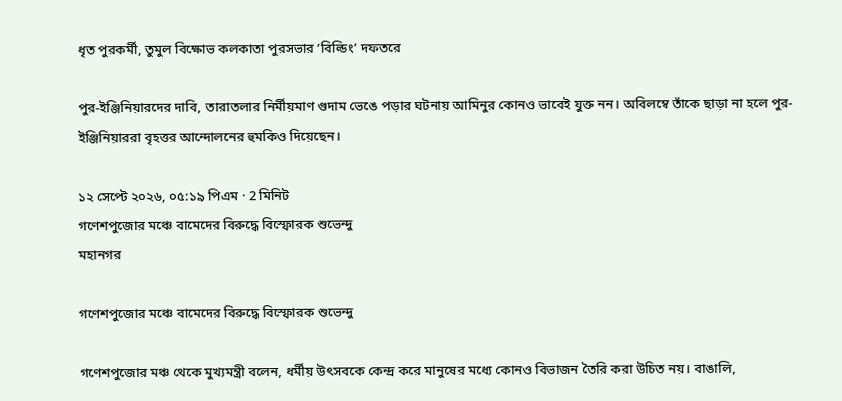ধৃত পুরকর্মী, তুমুল বিক্ষোভ কলকাতা পুরসভার ‘বিল্ডিং’ দফতরে

পুর-ইঞ্জিনিয়ারদের দাবি, তারাতলার নির্মীয়মাণ গুদাম ভেঙে পড়ার ঘটনায় আমিনুর কোনও ভাবেই যুক্ত নন। অবিলম্বে তাঁকে ছাড়া না হলে পুর-ইঞ্জিনিয়াররা বৃহত্তর আন্দোলনের হুমকিও দিয়েছেন।

১২ সেপ্টে ২০২৬, ০৫:১৯ পিএম · 2 মিনিট
গণেশপুজোর মঞ্চে বামেদের বিরুদ্ধে বিস্ফোরক শুভেন্দু
মহানগর

গণেশপুজোর মঞ্চে বামেদের বিরুদ্ধে বিস্ফোরক শুভেন্দু

গণেশপুজোর মঞ্চ থেকে মুখ্যমন্ত্রী বলেন, ধর্মীয় উৎসবকে কেন্দ্র করে মানুষের মধ্যে কোনও বিভাজন তৈরি করা উচিত নয়। বাঙালি,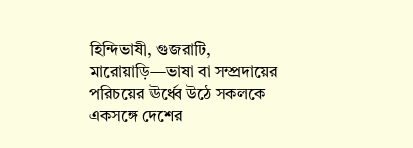হিন্দিভাষী, গুজরাটি, মারোয়াড়ি—ভাষা বা সম্প্রদায়ের পরিচয়ের ঊর্ধ্বে উঠে সকলকে একসঙ্গে দেশের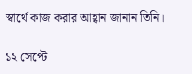স্বার্থে কাজ করার আহ্বান জানান তিনি।

১২ সেপ্টে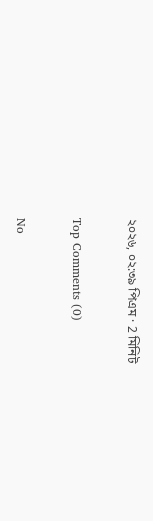২০২৬, ০২:৩৯ পিএম · 2 মিনিট

Top Comments (0)

No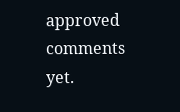approved comments yet.